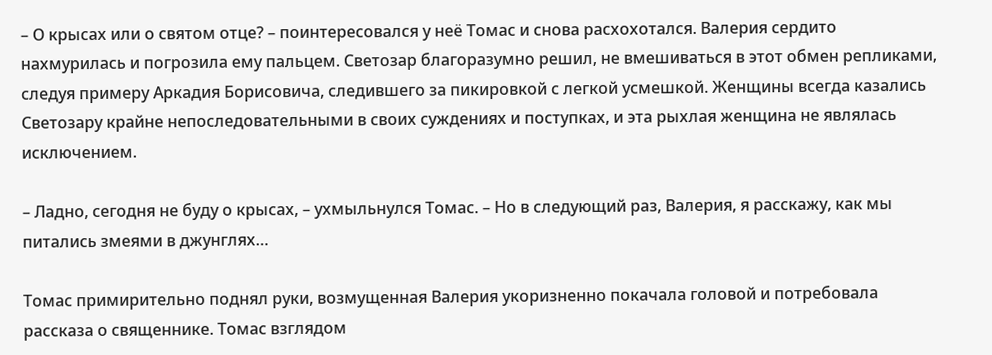– О крысах или о святом отце? – поинтересовался у неё Томас и снова расхохотался. Валерия сердито нахмурилась и погрозила ему пальцем. Светозар благоразумно решил, не вмешиваться в этот обмен репликами, следуя примеру Аркадия Борисовича, следившего за пикировкой с легкой усмешкой. Женщины всегда казались Светозару крайне непоследовательными в своих суждениях и поступках, и эта рыхлая женщина не являлась исключением.

– Ладно, сегодня не буду о крысах, – ухмыльнулся Томас. – Но в следующий раз, Валерия, я расскажу, как мы питались змеями в джунглях…

Томас примирительно поднял руки, возмущенная Валерия укоризненно покачала головой и потребовала рассказа о священнике. Томас взглядом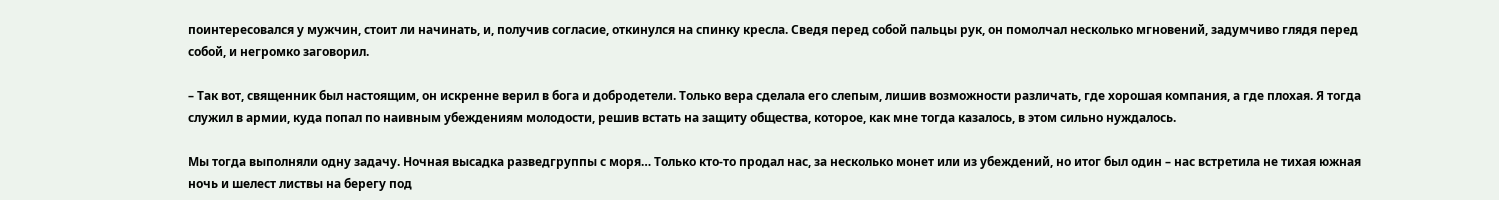поинтересовался у мужчин, стоит ли начинать, и, получив согласие, откинулся на спинку кресла. Сведя перед собой пальцы рук, он помолчал несколько мгновений, задумчиво глядя перед собой, и негромко заговорил.

– Так вот, священник был настоящим, он искренне верил в бога и добродетели. Только вера сделала его слепым, лишив возможности различать, где хорошая компания, а где плохая. Я тогда служил в армии, куда попал по наивным убеждениям молодости, решив встать на защиту общества, которое, как мне тогда казалось, в этом сильно нуждалось.

Мы тогда выполняли одну задачу. Ночная высадка разведгруппы с моря… Только кто-то продал нас, за несколько монет или из убеждений, но итог был один – нас встретила не тихая южная ночь и шелест листвы на берегу под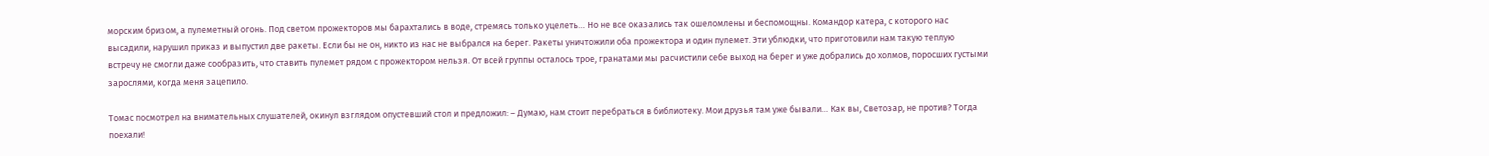морским бризом, а пулеметный огонь. Под светом прожекторов мы барахтались в воде, стремясь только уцелеть… Но не все оказались так ошеломлены и беспомощны. Командор катера, с которого нас высадили, нарушил приказ и выпустил две ракеты. Если бы не он, никто из нас не выбрался на берег. Ракеты уничтожили оба прожектора и один пулемет. Эти ублюдки, что приготовили нам такую теплую встречу не смогли даже сообразить, что ставить пулемет рядом с прожектором нельзя. От всей группы осталось трое, гранатами мы расчистили себе выход на берег и уже добрались до холмов, поросших густыми зарослями, когда меня зацепило.

Томас посмотрел на внимательных слушателей, окинул взглядом опустевший стол и предложил: – Думаю, нам стоит перебраться в библиотеку. Мои друзья там уже бывали… Как вы, Светозар, не против? Тогда поехали!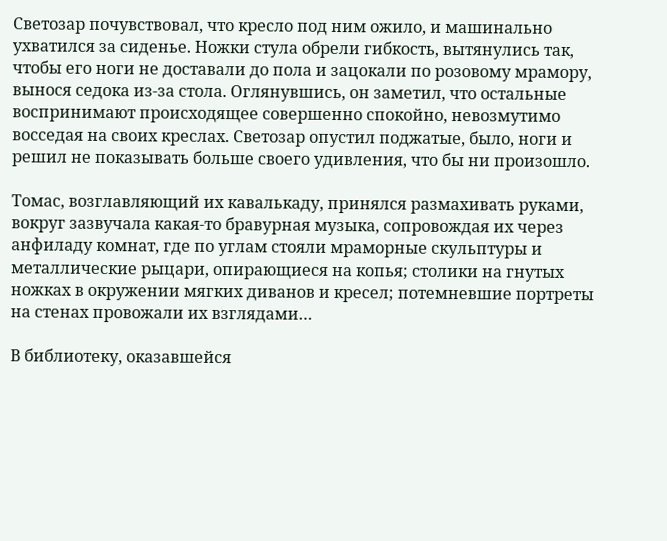Светозар почувствовал, что кресло под ним ожило, и машинально ухватился за сиденье. Ножки стула обрели гибкость, вытянулись так, чтобы его ноги не доставали до пола и зацокали по розовому мрамору, вынося седока из-за стола. Оглянувшись, он заметил, что остальные воспринимают происходящее совершенно спокойно, невозмутимо восседая на своих креслах. Светозар опустил поджатые, было, ноги и решил не показывать больше своего удивления, что бы ни произошло.

Томас, возглавляющий их кавалькаду, принялся размахивать руками, вокруг зазвучала какая-то бравурная музыка, сопровождая их через анфиладу комнат, где по углам стояли мраморные скульптуры и металлические рыцари, опирающиеся на копья; столики на гнутых ножках в окружении мягких диванов и кресел; потемневшие портреты на стенах провожали их взглядами…

В библиотеку, оказавшейся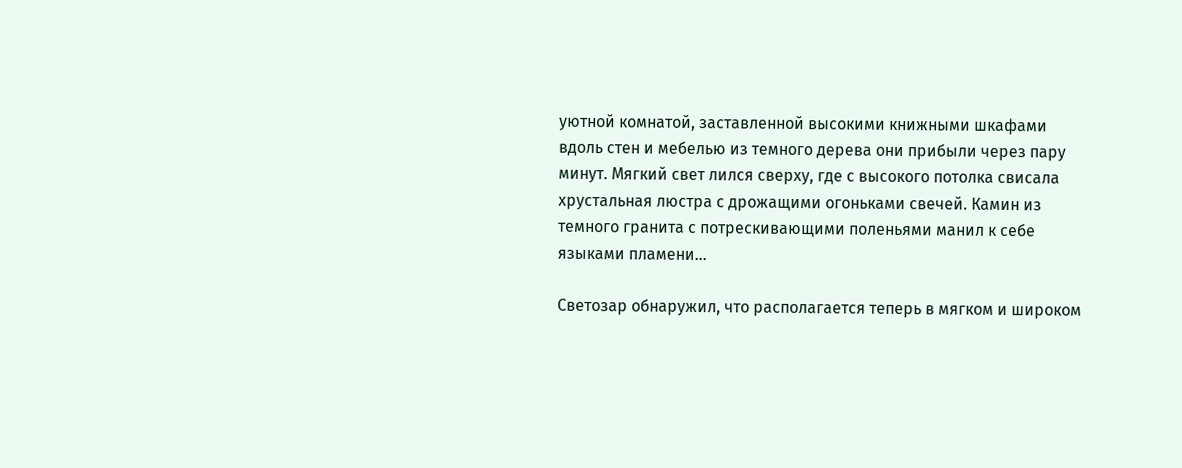уютной комнатой, заставленной высокими книжными шкафами вдоль стен и мебелью из темного дерева они прибыли через пару минут. Мягкий свет лился сверху, где с высокого потолка свисала хрустальная люстра с дрожащими огоньками свечей. Камин из темного гранита с потрескивающими поленьями манил к себе языками пламени…

Светозар обнаружил, что располагается теперь в мягком и широком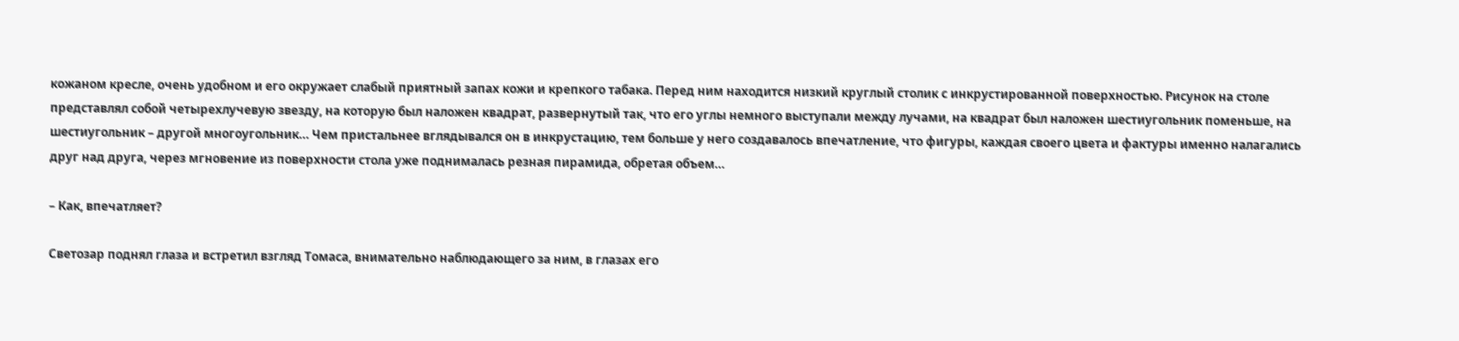кожаном кресле, очень удобном и его окружает слабый приятный запах кожи и крепкого табака. Перед ним находится низкий круглый столик с инкрустированной поверхностью. Рисунок на столе представлял собой четырехлучевую звезду, на которую был наложен квадрат, развернутый так, что его углы немного выступали между лучами, на квадрат был наложен шестиугольник поменьше, на шестиугольник – другой многоугольник… Чем пристальнее вглядывался он в инкрустацию, тем больше у него создавалось впечатление, что фигуры, каждая своего цвета и фактуры именно налагались друг над друга, через мгновение из поверхности стола уже поднималась резная пирамида, обретая объем…

– Как, впечатляет?

Светозар поднял глаза и встретил взгляд Томаса, внимательно наблюдающего за ним, в глазах его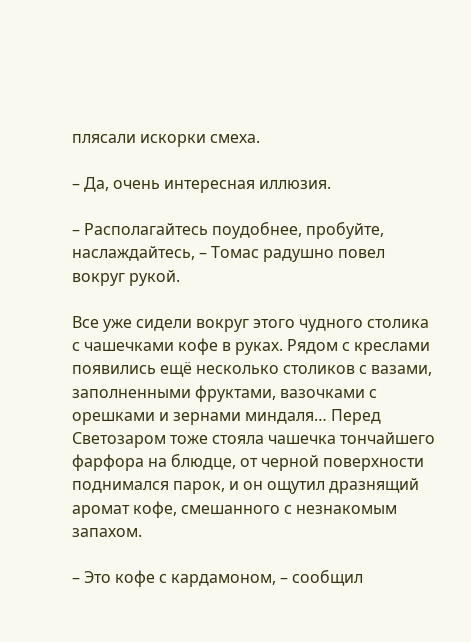плясали искорки смеха.

– Да, очень интересная иллюзия.

– Располагайтесь поудобнее, пробуйте, наслаждайтесь, – Томас радушно повел вокруг рукой.

Все уже сидели вокруг этого чудного столика с чашечками кофе в руках. Рядом с креслами появились ещё несколько столиков с вазами, заполненными фруктами, вазочками с орешками и зернами миндаля… Перед Светозаром тоже стояла чашечка тончайшего фарфора на блюдце, от черной поверхности поднимался парок, и он ощутил дразнящий аромат кофе, смешанного с незнакомым запахом.

– Это кофе с кардамоном, – сообщил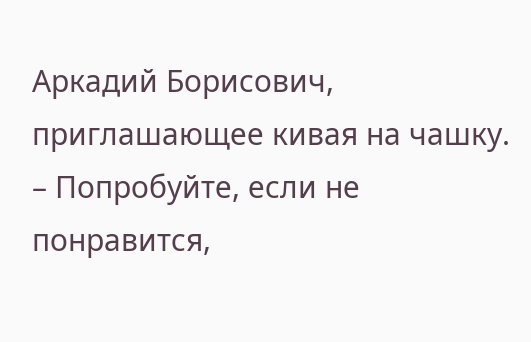Аркадий Борисович, приглашающее кивая на чашку. – Попробуйте, если не понравится,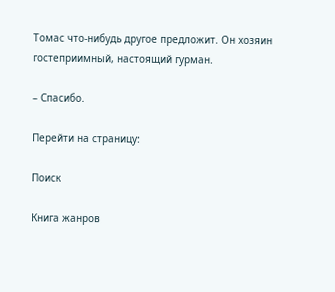Томас что-нибудь другое предложит. Он хозяин гостеприимный, настоящий гурман.

– Спасибо.

Перейти на страницу:

Поиск

Книга жанров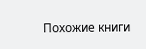Похожие книги